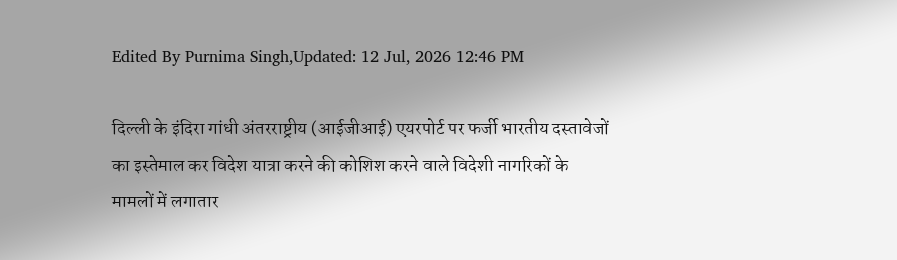Edited By Purnima Singh,Updated: 12 Jul, 2026 12:46 PM

दिल्ली के इंदिरा गांधी अंतरराष्ट्रीय (आईजीआई) एयरपोर्ट पर फर्जी भारतीय दस्तावेजों का इस्तेमाल कर विदेश यात्रा करने की कोशिश करने वाले विदेशी नागरिकों के मामलों में लगातार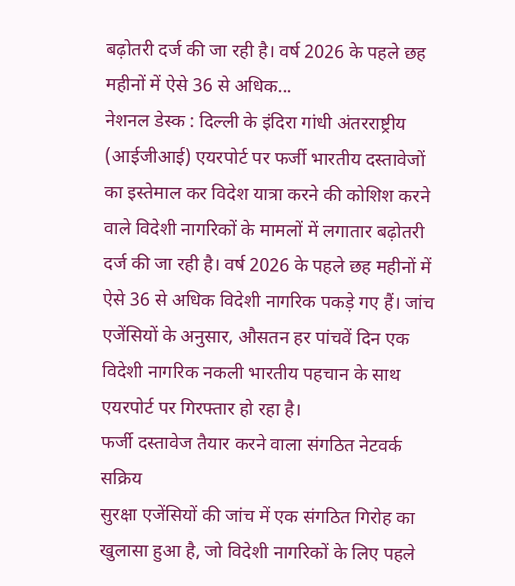बढ़ोतरी दर्ज की जा रही है। वर्ष 2026 के पहले छह महीनों में ऐसे 36 से अधिक...
नेशनल डेस्क : दिल्ली के इंदिरा गांधी अंतरराष्ट्रीय (आईजीआई) एयरपोर्ट पर फर्जी भारतीय दस्तावेजों का इस्तेमाल कर विदेश यात्रा करने की कोशिश करने वाले विदेशी नागरिकों के मामलों में लगातार बढ़ोतरी दर्ज की जा रही है। वर्ष 2026 के पहले छह महीनों में ऐसे 36 से अधिक विदेशी नागरिक पकड़े गए हैं। जांच एजेंसियों के अनुसार, औसतन हर पांचवें दिन एक विदेशी नागरिक नकली भारतीय पहचान के साथ एयरपोर्ट पर गिरफ्तार हो रहा है।
फर्जी दस्तावेज तैयार करने वाला संगठित नेटवर्क सक्रिय
सुरक्षा एजेंसियों की जांच में एक संगठित गिरोह का खुलासा हुआ है, जो विदेशी नागरिकों के लिए पहले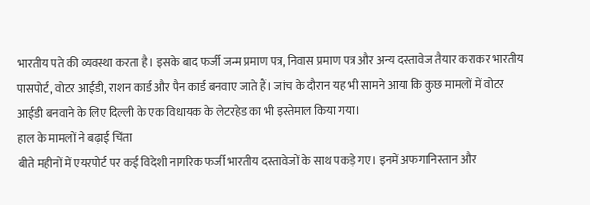भारतीय पते की व्यवस्था करता है। इसके बाद फर्जी जन्म प्रमाण पत्र, निवास प्रमाण पत्र और अन्य दस्तावेज तैयार कराकर भारतीय पासपोर्ट, वोटर आईडी, राशन कार्ड और पैन कार्ड बनवाए जाते हैं। जांच के दौरान यह भी सामने आया कि कुछ मामलों में वोटर आईडी बनवाने के लिए दिल्ली के एक विधायक के लेटरहेड का भी इस्तेमाल किया गया।
हाल के मामलों ने बढ़ाई चिंता
बीते महीनों में एयरपोर्ट पर कई विदेशी नागरिक फर्जी भारतीय दस्तावेजों के साथ पकड़े गए। इनमें अफगानिस्तान और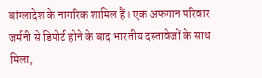बांग्लादेश के नागरिक शामिल हैं। एक अफगान परिवार जर्मनी से डिपोर्ट होने के बाद भारतीय दस्तावेजों के साथ मिला,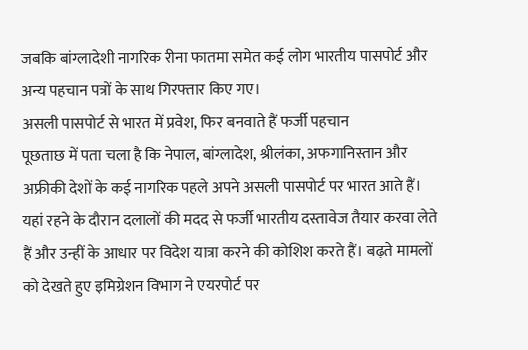जबकि बांग्लादेशी नागरिक रीना फातमा समेत कई लोग भारतीय पासपोर्ट और अन्य पहचान पत्रों के साथ गिरफ्तार किए गए।
असली पासपोर्ट से भारत में प्रवेश, फिर बनवाते हैं फर्जी पहचान
पूछताछ में पता चला है कि नेपाल, बांग्लादेश, श्रीलंका, अफगानिस्तान और अफ्रीकी देशों के कई नागरिक पहले अपने असली पासपोर्ट पर भारत आते हैं। यहां रहने के दौरान दलालों की मदद से फर्जी भारतीय दस्तावेज तैयार करवा लेते हैं और उन्हीं के आधार पर विदेश यात्रा करने की कोशिश करते हैं। बढ़ते मामलों को देखते हुए इमिग्रेशन विभाग ने एयरपोर्ट पर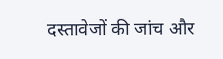दस्तावेजों की जांच और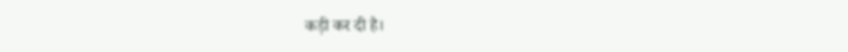कड़ी कर दी है।